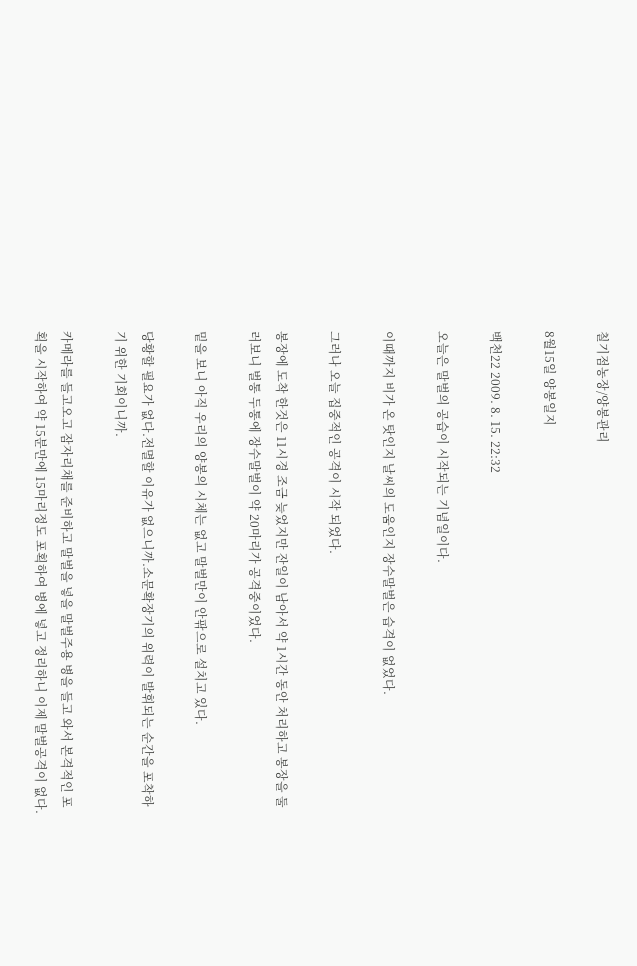칠기점농장/양봉관리

8월15일 양봉일지

백천22 2009. 8. 15. 22:32

오늘은 말벌의 공습이 시작되는 기념일이다.

이때까지 비가 온 탓인지 날씨의 도움인지 장수말벌은 습격이 없었다.

그러나 오늘 집중적인 공격이 시작 되었다.

봉장에 도착 한것은 11시경 조금 늦었지만 잔일이 남아서 약 1시간 동안 처리하고 봉장을 둘러보니 벌통 두통에 장수말벌이 약 20마리가 공격중이었다.

밑을 보니 아직 우리의 양봉의 시체는 없고 말벌만이 안팎으로 설치고 있다.

당황할 필요가 없다.전멸할 이유가 없으니까.소문확장기의 위력이 발휘되는 순간을 포착하기 위한 기회이니까.

카메라를 들고오고 잠자리채를 준비하고 말벌을 넣을 말벌주용 병을 들고 와서 본격적인 포획을 시작하여 약 15분만에 15마리정도 포획하여 병에 넣고 정리하니 이제 말벌공격이 없다.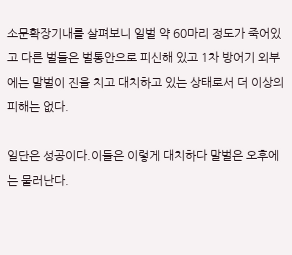소문확장기내를 살펴보니 일벌 약 60마리 정도가 죽어있고 다른 벌들은 벌통안으로 피신해 있고 1차 방어기 외부에는 말벌이 진을 치고 대치하고 있는 상태로서 더 이상의 피해는 없다.

일단은 성공이다.이들은 이렇게 대치하다 말벌은 오후에는 물러난다.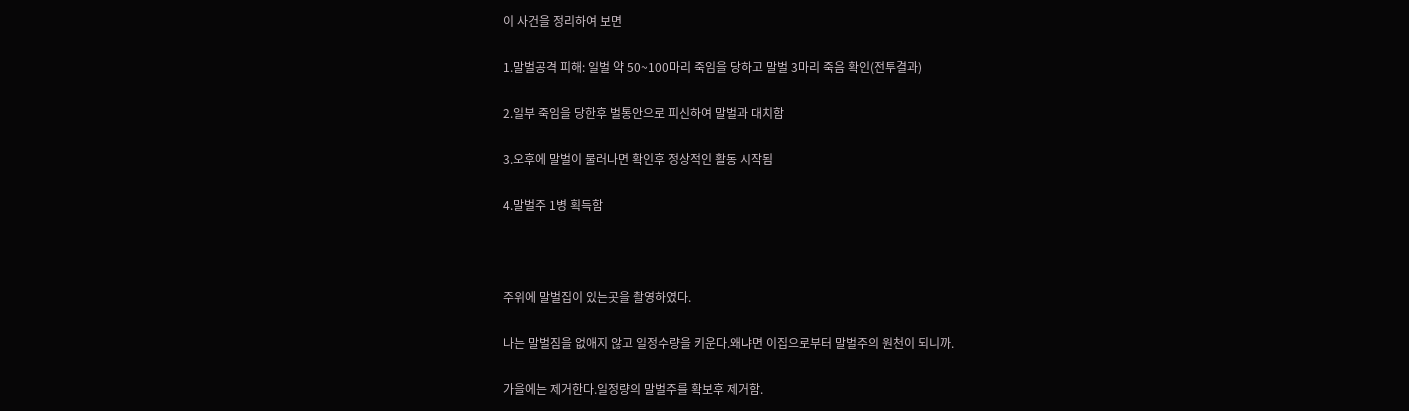이 사건을 정리하여 보면

1.말벌공격 피해: 일벌 약 50~100마리 죽임을 당하고 말벌 3마리 죽음 확인(전투결과)

2.일부 죽임을 당한후 벌통안으로 피신하여 말벌과 대치함

3.오후에 말벌이 물러나면 확인후 정상적인 활동 시작됨

4.말벌주 1병 획득함



주위에 말벌집이 있는곳을 촬영하였다.

나는 말벌짐을 없애지 않고 일정수량을 키운다.왜냐면 이집으로부터 말벌주의 원천이 되니까.

가을에는 제거한다.일정량의 말벌주를 확보후 제거함.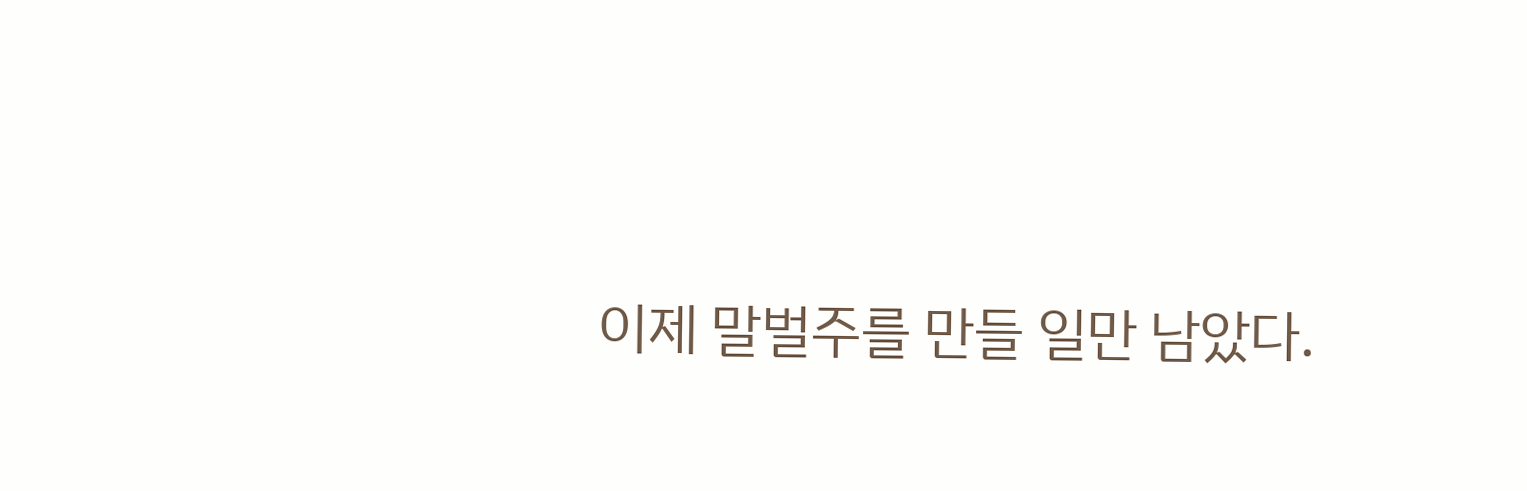이제 말벌주를 만들 일만 남았다.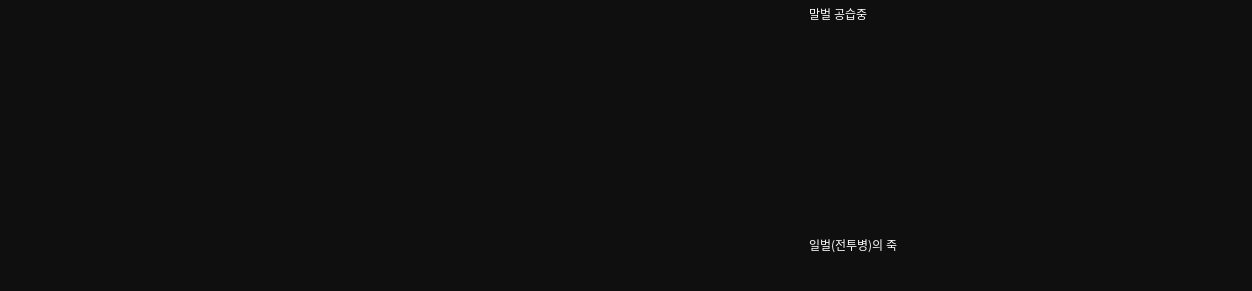말벌 공습중









일벌(전투병)의 죽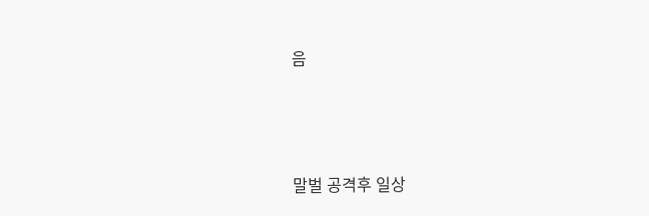음





말벌 공격후 일상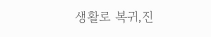생활로 복귀,진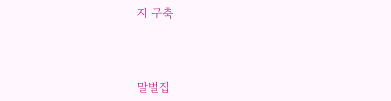지 구축



말벌집